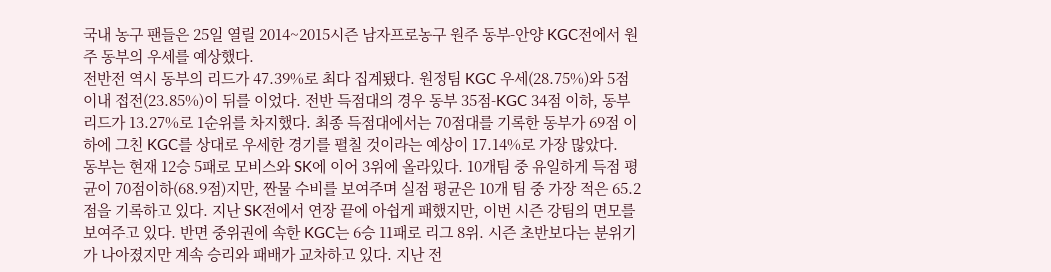국내 농구 팬들은 25일 열릴 2014~2015시즌 남자프로농구 원주 동부-안양 KGC전에서 원주 동부의 우세를 예상했다.
전반전 역시 동부의 리드가 47.39%로 최다 집계됐다. 원정팀 KGC 우세(28.75%)와 5점 이내 접전(23.85%)이 뒤를 이었다. 전반 득점대의 경우 동부 35점-KGC 34점 이하, 동부 리드가 13.27%로 1순위를 차지했다. 최종 득점대에서는 70점대를 기록한 동부가 69점 이하에 그친 KGC를 상대로 우세한 경기를 펼칠 것이라는 예상이 17.14%로 가장 많았다.
동부는 현재 12승 5패로 모비스와 SK에 이어 3위에 올라있다. 10개팀 중 유일하게 득점 평균이 70점이하(68.9점)지만, 짠물 수비를 보여주며 실점 평균은 10개 팀 중 가장 적은 65.2점을 기록하고 있다. 지난 SK전에서 연장 끝에 아쉽게 패했지만, 이번 시즌 강팀의 면모를 보여주고 있다. 반면 중위권에 속한 KGC는 6승 11패로 리그 8위. 시즌 초반보다는 분위기가 나아졌지만 계속 승리와 패배가 교차하고 있다. 지난 전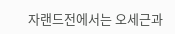자랜드전에서는 오세근과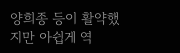양희종 등이 활약했지만 아쉽게 역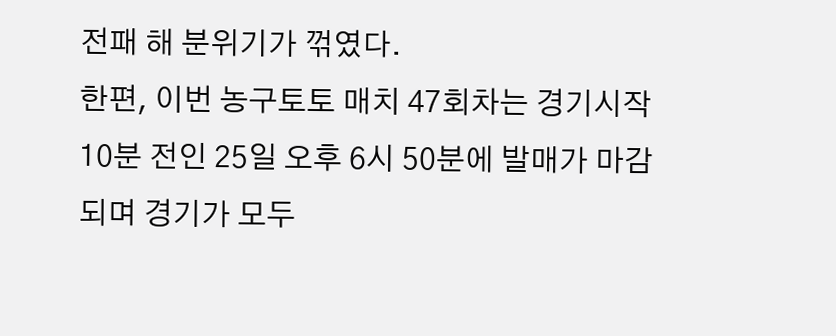전패 해 분위기가 꺾였다.
한편, 이번 농구토토 매치 47회차는 경기시작 10분 전인 25일 오후 6시 50분에 발매가 마감되며 경기가 모두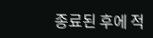종료된 후에 적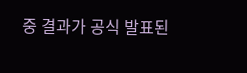중 결과가 공식 발표된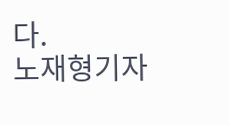다.
노재형기자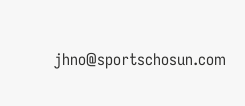jhno@sportschosun.com